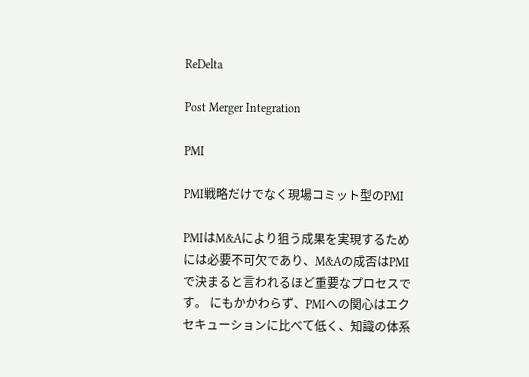ReDelta

Post Merger Integration

PMI

PMI戦略だけでなく現場コミット型のPMI

PMIはM&Aにより狙う成果を実現するためには必要不可欠であり、M&Aの成否はPMIで決まると言われるほど重要なプロセスです。 にもかかわらず、PMIへの関心はエクセキューションに比べて低く、知識の体系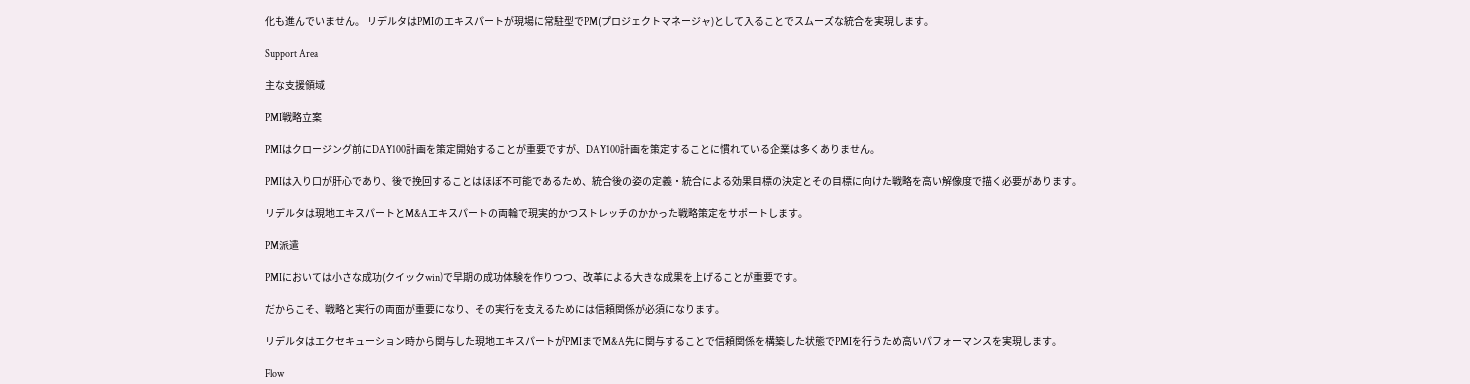化も進んでいません。 リデルタはPMIのエキスパートが現場に常駐型でPM(プロジェクトマネージャ)として入ることでスムーズな統合を実現します。

Support Area

主な支援領域

PMI戦略立案

PMIはクロージング前にDAY100計画を策定開始することが重要ですが、DAY100計画を策定することに慣れている企業は多くありません。

PMIは入り口が肝心であり、後で挽回することはほぼ不可能であるため、統合後の姿の定義・統合による効果目標の決定とその目標に向けた戦略を高い解像度で描く必要があります。

リデルタは現地エキスパートとM&Aエキスパートの両輪で現実的かつストレッチのかかった戦略策定をサポートします。

PM派遣

PMIにおいては小さな成功(クイックwin)で早期の成功体験を作りつつ、改革による大きな成果を上げることが重要です。

だからこそ、戦略と実行の両面が重要になり、その実行を支えるためには信頼関係が必須になります。

リデルタはエクセキューション時から関与した現地エキスパートがPMIまでM&A先に関与することで信頼関係を構築した状態でPMIを行うため高いパフォーマンスを実現します。

Flow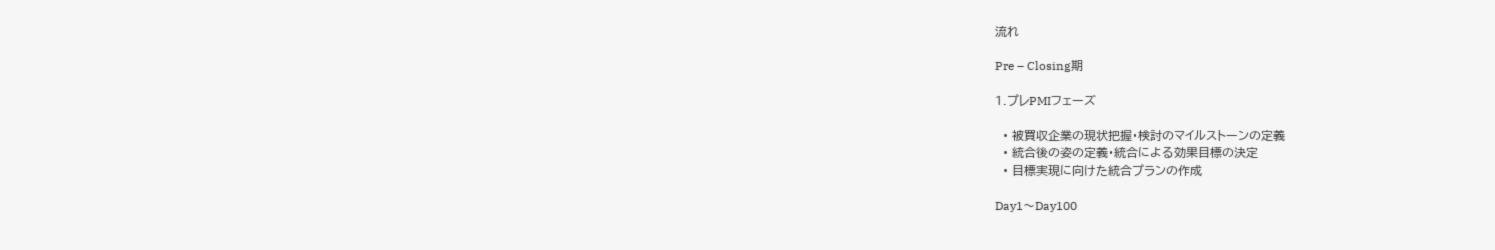流れ

Pre – Closing期

1.プレPMIフェーズ

  • 被買収企業の現状把握・検討のマイルストーンの定義
  • 統合後の姿の定義・統合による効果目標の決定
  • 目標実現に向けた統合プランの作成

Day1〜Day100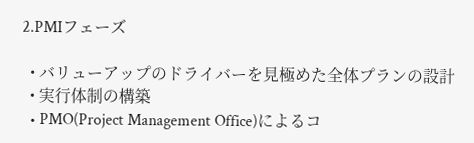2.PMIフェーズ

  • バリューアップのドライバーを見極めた全体プランの設計
  • 実行体制の構築
  • PMO(Project Management Office)によるコ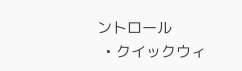ントロール
  • クイックウィ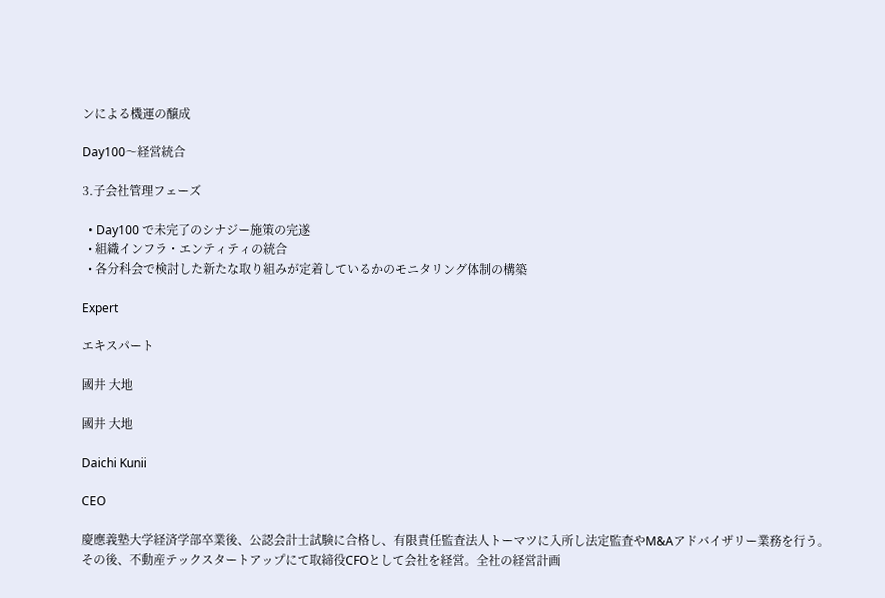ンによる機運の醸成

Day100〜経営統合

3.子会社管理フェーズ

  • Day100 で未完了のシナジー施策の完遂
  • 組織インフラ・エンティティの統合
  • 各分科会で検討した新たな取り組みが定着しているかのモニタリング体制の構築

Expert

エキスパート

國井 大地

國井 大地

Daichi Kunii

CEO

慶應義塾大学経済学部卒業後、公認会計士試験に合格し、有限責任監査法人トーマツに入所し法定監査やM&Aアドバイザリー業務を行う。その後、不動産テックスタートアップにて取締役CFOとして会社を経営。全社の経営計画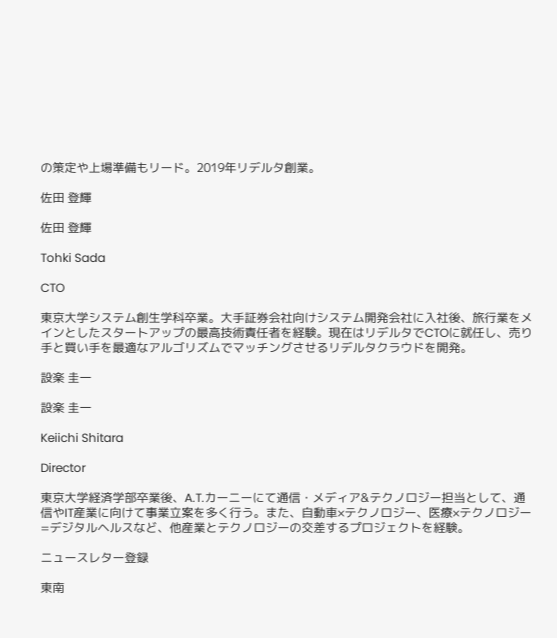の策定や上場準備もリード。2019年リデルタ創業。

佐田 登輝

佐田 登輝

Tohki Sada

CTO

東京大学システム創生学科卒業。大手証券会社向けシステム開発会社に入社後、旅行業をメインとしたスタートアップの最高技術責任者を経験。現在はリデルタでCTOに就任し、売り手と買い手を最適なアルゴリズムでマッチングさせるリデルタクラウドを開発。

設楽 圭一

設楽 圭一

Keiichi Shitara

Director

東京大学経済学部卒業後、A.T.カーニーにて通信・メディア&テクノロジー担当として、通信やIT産業に向けて事業立案を多く行う。また、自動車×テクノロジー、医療×テクノロジー=デジタルヘルスなど、他産業とテクノロジーの交差するプロジェクトを経験。

ニュースレター登録

東南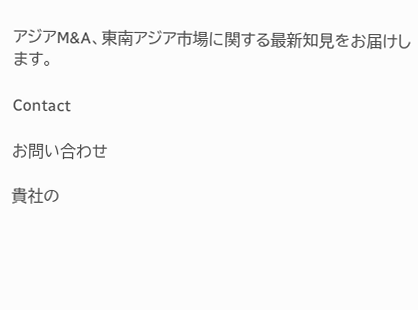アジアM&A、東南アジア市場に関する最新知見をお届けします。

Contact

お問い合わせ

貴社の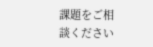課題をご相談ください